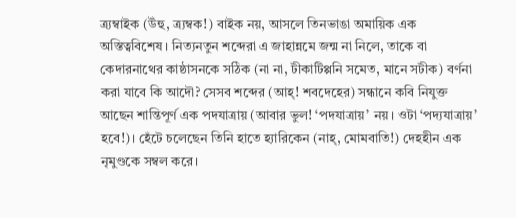ত্র্যম্বাইক (উঁহু, ত্র্যম্বক!) বাইক নয়, আসলে তিনভাঙা অমায়িক এক অস্তিত্ববিশেষ। নিত্যনতুন শব্দেরা এ জাহান্নমে জন্ম না নিলে, তাকে বা কেদারনাথের কাষ্ঠাসনকে সঠিক (না না, টীকাটিপ্পনি সমেত, মানে সটীক) বর্ণনা করা যাবে কি আদৌ? সেসব শব্দের (আহ্! শবদেহের) সন্ধানে কবি নিযুক্ত আছেন শান্তিপূর্ণ এক পদযাত্রায় (আবার ভুল! ‘পদযাত্রায়’ নয়। ওটা ‘পদ্যযাত্রায়’ হবে!)। হেঁটে চলেছেন তিনি হাতে হ্যারিকেন (নাহ্, মোমবাতি!) দেহহীন এক নৃমুণ্ডকে সম্বল করে।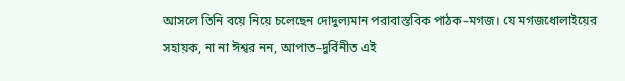আসলে তিনি বয়ে নিয়ে চলেছেন দোদুল্যমান পরাবাস্তবিক পাঠক–মগজ। যে মগজধোলাইয়ের সহায়ক, না না ঈশ্বর নন, আপাত–দুর্বিনীত এই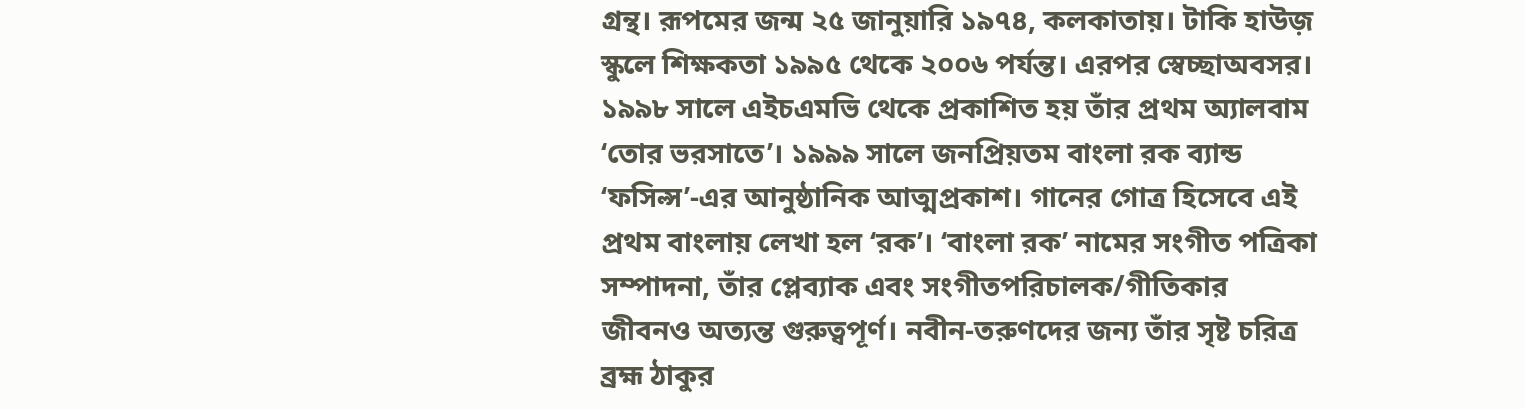গ্রন্থ। রূপমের জন্ম ২৫ জানুয়ারি ১৯৭৪, কলকাতায়। টাকি হাউজ় স্কুলে শিক্ষকতা ১৯৯৫ থেকে ২০০৬ পর্যন্ত। এরপর স্বেচ্ছাঅবসর। ১৯৯৮ সালে এইচএমভি থেকে প্রকাশিত হয় তাঁর প্রথম অ্যালবাম ‘তোর ভরসাতে’। ১৯৯৯ সালে জনপ্রিয়তম বাংলা রক ব্যান্ড ‘ফসিল্স’-এর আনুষ্ঠানিক আত্মপ্রকাশ। গানের গোত্র হিসেবে এই প্রথম বাংলায় লেখা হল ‘রক’। ‘বাংলা রক’ নামের সংগীত পত্রিকা সম্পাদনা, তাঁর প্লেব্যাক এবং সংগীতপরিচালক/গীতিকার জীবনও অত্যন্ত গুরুত্বপূর্ণ। নবীন-তরুণদের জন্য তাঁর সৃষ্ট চরিত্র ব্রহ্ম ঠাকুর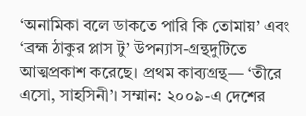‘অনামিকা বলে ডাকতে পারি কি তোমায়’ এবং ‘ব্রহ্ম ঠাকুর প্লাস টু’ উপন্যাস-গ্রন্থদুটিতে আত্মপ্রকাশ করেছে। প্রথম কাব্যগ্রন্থ— ‘তীরে এসো, সাহসিনী’। সম্মান: ২০০৯-এ দেশের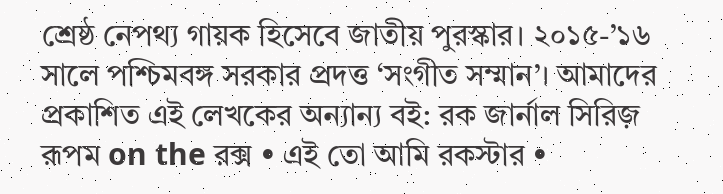শ্রেষ্ঠ নেপথ্য গায়ক হিসেবে জাতীয় পুরস্কার। ২০১৫-’১৬ সালে পশ্চিমবঙ্গ সরকার প্রদত্ত ‘সংগীত সম্মান’। আমাদের প্রকাশিত এই লেখকের অন্যান্য বই: রক জার্নাল সিরিজ় রূপম on the রক্স • এই তো আমি রকস্টার •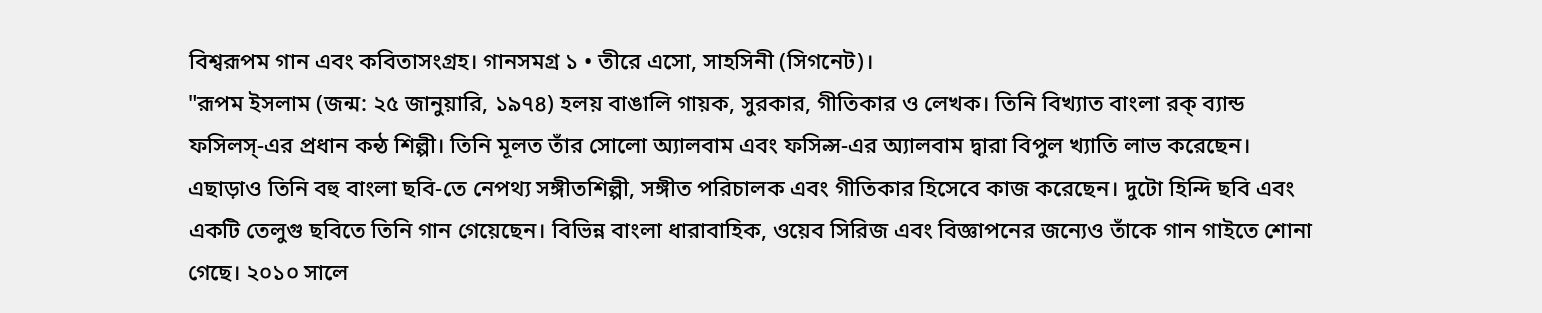বিশ্বরূপম গান এবং কবিতাসংগ্রহ। গানসমগ্র ১ • তীরে এসো, সাহসিনী (সিগনেট)।
"রূপম ইসলাম (জন্ম: ২৫ জানুয়ারি, ১৯৭৪) হলয় বাঙালি গায়ক, সুরকার, গীতিকার ও লেখক। তিনি বিখ্যাত বাংলা রক্ ব্যান্ড ফসিলস্-এর প্রধান কন্ঠ শিল্পী। তিনি মূলত তাঁর সোলো অ্যালবাম এবং ফসিল্স-এর অ্যালবাম দ্বারা বিপুল খ্যাতি লাভ করেছেন। এছাড়াও তিনি বহু বাংলা ছবি-তে নেপথ্য সঙ্গীতশিল্পী, সঙ্গীত পরিচালক এবং গীতিকার হিসেবে কাজ করেছেন। দুটো হিন্দি ছবি এবং একটি তেলুগু ছবিতে তিনি গান গেয়েছেন। বিভিন্ন বাংলা ধারাবাহিক, ওয়েব সিরিজ এবং বিজ্ঞাপনের জন্যেও তাঁকে গান গাইতে শোনা গেছে। ২০১০ সালে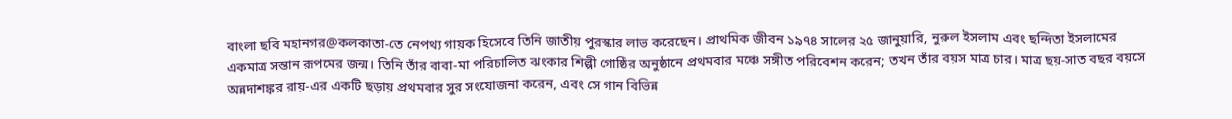বাংলা ছবি মহানগর@কলকাতা-তে নেপথ্য গায়ক হিসেবে তিনি জাতীয় পুরস্কার লাভ করেছেন। প্রাথমিক জীবন ১৯৭৪ সালের ২৫ জানুয়ারি, নুরুল ইসলাম এবং ছন্দিতা ইসলামের একমাত্র সন্তান রূপমের জন্ম। তিনি তাঁর বাবা-মা পরিচালিত ঝংকার শিল্পী গোষ্ঠির অনুষ্ঠানে প্রথমবার মঞ্চে সঙ্গীত পরিবেশন করেন; তখন তাঁর বয়স মাত্র চার। মাত্র ছয়-সাত বছর বয়সে অন্নদাশঙ্কর রায়-এর একটি ছড়ায় প্রথমবার সুর সংযোজনা করেন, এবং সে গান বিভিন্ন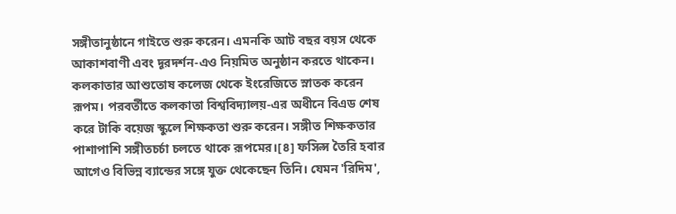সঙ্গীতানুষ্ঠানে গাইতে শুরু করেন। এমনকি আট বছর বয়স থেকে আকাশবাণী এবং দূরদর্শন-এও নিয়মিত অনুষ্ঠান করতে থাকেন। কলকাতার আশুতোষ কলেজ থেকে ইংরেজিতে স্নাতক করেন রূপম। পরবর্তীতে কলকাতা বিশ্ববিদ্যালয়-এর অধীনে বিএড শেষ করে টাকি বয়েজ স্কুলে শিক্ষকতা শুরু করেন। সঙ্গীত শিক্ষকতার পাশাপাশি সঙ্গীতচর্চা চলতে থাকে রূপমের।[৪] ফসিল্স তৈরি হবার আগেও বিভিন্ন ব্যান্ডের সঙ্গে যুক্ত থেকেছেন তিনি। যেমন 'রিদিম',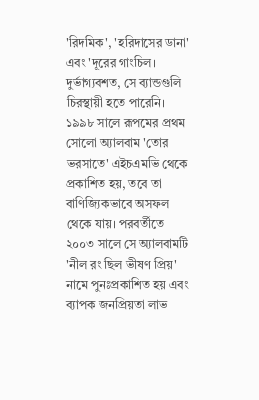'রিদমিক', 'হরিদাসের ডানা' এবং 'দূরের গাংচিল। দুর্ভাগ্যবশত, সে ব্যান্ডগুলি চিরস্থায়ী হতে পারেনি। ১৯৯৮ সালে রূপমের প্রথম সোলো অ্যালবাম 'তোর ভরসাতে' এইচএমভি থেকে প্রকাশিত হয়, তবে তা বাণিজ্যিকভাবে অসফল থেকে যায়। পরবর্তীতে ২০০৩ সালে সে অ্যালবামটি 'নীল রং ছিল ভীষণ প্রিয়' নামে পুনঃপ্রকাশিত হয় এবং ব্যাপক জনপ্রিয়তা লাভ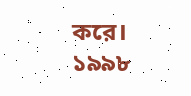করে। ১৯৯৮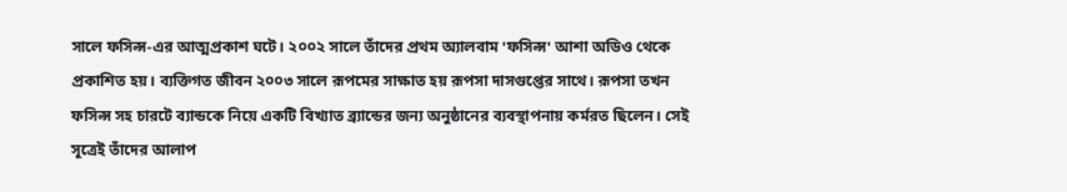সালে ফসিল্স-এর আত্মপ্রকাশ ঘটে। ২০০২ সালে তাঁদের প্রথম অ্যালবাম 'ফসিল্স' আশা অডিও থেকে প্রকাশিত হয়। ব্যক্তিগত জীবন ২০০৩ সালে রূপমের সাক্ষাত হয় রূপসা দাসগুপ্তের সাথে। রূপসা তখন ফসিল্স সহ চারটে ব্যান্ডকে নিয়ে একটি বিখ্যাত ব্র্যান্ডের জন্য অনুষ্ঠানের ব্যবস্থাপনায় কর্মরত ছিলেন। সেই সূত্রেই তাঁদের আলাপ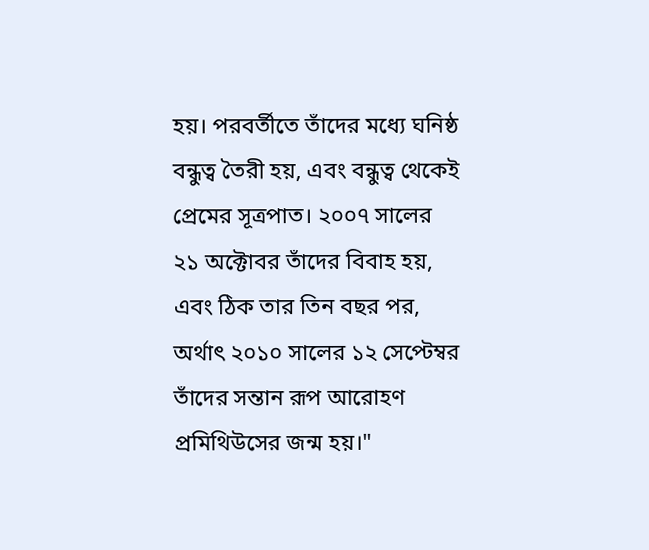হয়। পরবর্তীতে তাঁদের মধ্যে ঘনিষ্ঠ বন্ধুত্ব তৈরী হয়, এবং বন্ধুত্ব থেকেই প্রেমের সূত্রপাত। ২০০৭ সালের ২১ অক্টোবর তাঁদের বিবাহ হয়, এবং ঠিক তার তিন বছর পর, অর্থাৎ ২০১০ সালের ১২ সেপ্টেম্বর তাঁদের সন্তান রূপ আরোহণ প্রমিথিউসের জন্ম হয়।"